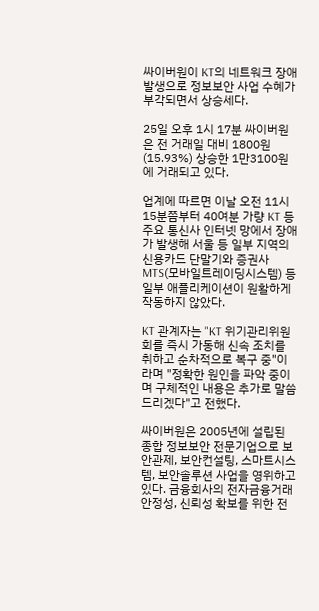싸이버원이 KT의 네트워크 장애 발생으로 정보보안 사업 수혜가 부각되면서 상승세다.

25일 오후 1시 17분 싸이버원은 전 거래일 대비 1800원(15.93%) 상승한 1만3100원에 거래되고 있다.

업계에 따르면 이날 오전 11시 15분쯤부터 40여분 가량 KT 등 주요 통신사 인터넷 망에서 장애가 발생해 서울 등 일부 지역의 신용카드 단말기와 증권사 MTS(모바일트레이딩시스템) 등 일부 애플리케이션이 원활하게 작동하지 않았다.

KT 관계자는 "KT 위기관리위원회를 즉시 가동해 신속 조치를 취하고 순차적으로 복구 중"이라며 "정확한 원인을 파악 중이며 구체적인 내용은 추가로 말씀드리겠다"고 전했다.

싸이버원은 2005년에 설립된 종합 정보보안 전문기업으로 보안관제, 보안컨설팅, 스마트시스템, 보안솔루션 사업을 영위하고 있다. 금융회사의 전자금융거래 안정성, 신뢰성 확보를 위한 전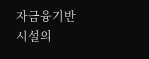자금융기반시설의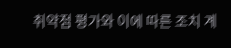취약점 평가와 이에 따른 조치 계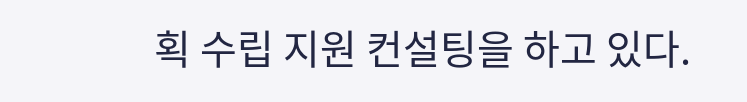획 수립 지원 컨설팅을 하고 있다.